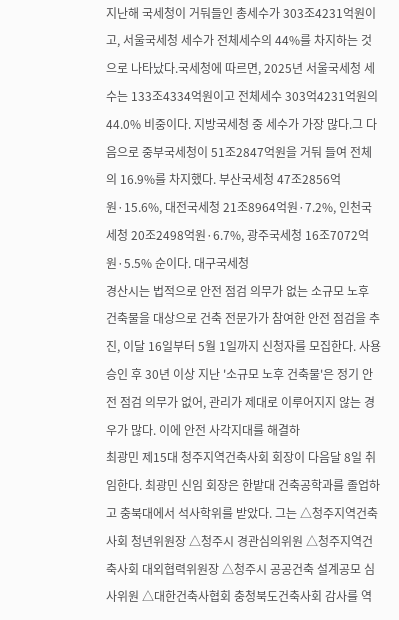지난해 국세청이 거둬들인 총세수가 303조4231억원이고, 서울국세청 세수가 전체세수의 44%를 차지하는 것으로 나타났다.국세청에 따르면, 2025년 서울국세청 세수는 133조4334억원이고 전체세수 303억4231억원의 44.0% 비중이다. 지방국세청 중 세수가 가장 많다.그 다음으로 중부국세청이 51조2847억원을 거둬 들여 전체의 16.9%를 차지했다. 부산국세청 47조2856억원·15.6%, 대전국세청 21조8964억원·7.2%, 인천국세청 20조2498억원·6.7%, 광주국세청 16조7072억원·5.5% 순이다. 대구국세청
경산시는 법적으로 안전 점검 의무가 없는 소규모 노후 건축물을 대상으로 건축 전문가가 참여한 안전 점검을 추진, 이달 16일부터 5월 1일까지 신청자를 모집한다. 사용승인 후 30년 이상 지난 '소규모 노후 건축물'은 정기 안전 점검 의무가 없어, 관리가 제대로 이루어지지 않는 경우가 많다. 이에 안전 사각지대를 해결하
최광민 제15대 청주지역건축사회 회장이 다음달 8일 취임한다. 최광민 신임 회장은 한밭대 건축공학과를 졸업하고 충북대에서 석사학위를 받았다. 그는 △청주지역건축사회 청년위원장 △청주시 경관심의위원 △청주지역건축사회 대외협력위원장 △청주시 공공건축 설계공모 심사위원 △대한건축사협회 충청북도건축사회 감사를 역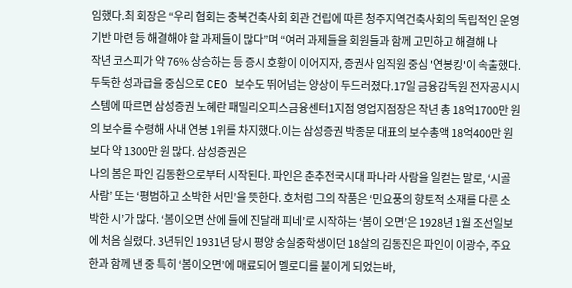임했다.최 회장은 “우리 협회는 충북건축사회 회관 건립에 따른 청주지역건축사회의 독립적인 운영 기반 마련 등 해결해야 할 과제들이 많다”며 “여러 과제들을 회원들과 함께 고민하고 해결해 나
작년 코스피가 약 76% 상승하는 등 증시 호황이 이어지자, 증권사 임직원 중심 '연봉킹'이 속출했다. 두둑한 성과급을 중심으로 CEO 보수도 뛰어넘는 양상이 두드러졌다.17일 금융감독원 전자공시시스템에 따르면 삼성증권 노혜란 패밀리오피스금융센터1지점 영업지점장은 작년 총 18억1700만 원의 보수를 수령해 사내 연봉 1위를 차지했다.이는 삼성증권 박종문 대표의 보수총액 18억400만 원보다 약 1300만 원 많다. 삼성증권은
나의 봄은 파인 김동환으로부터 시작된다. 파인은 춘추전국시대 파나라 사람을 일컫는 말로, ‘시골사람’ 또는 ‘평범하고 소박한 서민’을 뜻한다. 호처럼 그의 작품은 ‘민요풍의 향토적 소재를 다룬 소박한 시’가 많다. ‘봄이오면 산에 들에 진달래 피네’로 시작하는 ‘봄이 오면’은 1928년 1월 조선일보에 처음 실렸다. 3년뒤인 1931년 당시 평양 숭실중학생이던 18살의 김동진은 파인이 이광수, 주요한과 함께 낸 중 특히 ‘봄이오면’에 매료되어 멜로디를 붙이게 되었는바,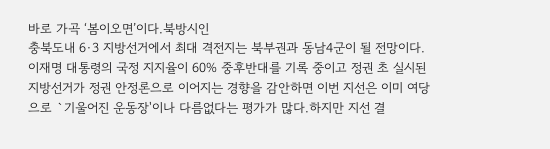바로 가곡 ‘봄이오면’이다.북방시인
충북도내 6·3 지방선거에서 최대 격전지는 북부권과 동남4군이 될 전망이다.이재명 대통령의 국정 지지율이 60% 중후반대를 기록 중이고 정권 초 실시된 지방선거가 정권 안정론으로 이어지는 경향을 감안하면 이번 지선은 이미 여당으로 `기울어진 운동장'이나 다름없다는 평가가 많다.하지만 지선 결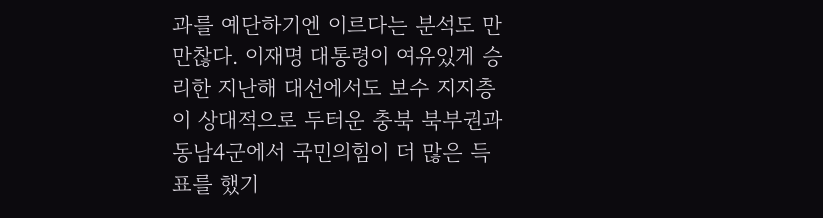과를 예단하기엔 이르다는 분석도 만만찮다. 이재명 대통령이 여유있게 승리한 지난해 대선에서도 보수 지지층이 상대적으로 두터운 충북 북부권과 동남4군에서 국민의힘이 더 많은 득표를 했기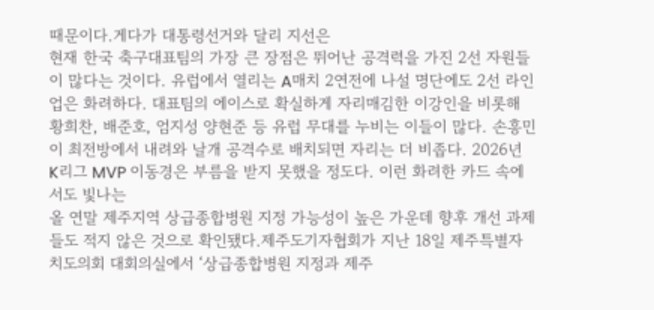때문이다.게다가 대통령선거와 달리 지선은
현재 한국 축구대표팀의 가장 큰 장점은 뛰어난 공격력을 가진 2선 자원들이 많다는 것이다. 유럽에서 열리는 A매치 2연전에 나설 명단에도 2선 라인업은 화려하다. 대표팀의 에이스로 확실하게 자리매김한 이강인을 비롯해 황희찬, 배준호, 엄지성 양현준 등 유럽 무대를 누비는 이들이 많다. 손흥민이 최전방에서 내려와 날개 공격수로 배치되면 자리는 더 비좁다. 2026년 K리그 MVP 이동경은 부름을 받지 못했을 정도다. 이런 화려한 카드 속에서도 빛나는
올 연말 제주지역 상급종합병원 지정 가능성이 높은 가운데 향후 개선 과제들도 적지 않은 것으로 확인됐다.제주도기자협회가 지난 18일 제주특별자치도의회 대회의실에서 ‘상급종합병원 지정과 제주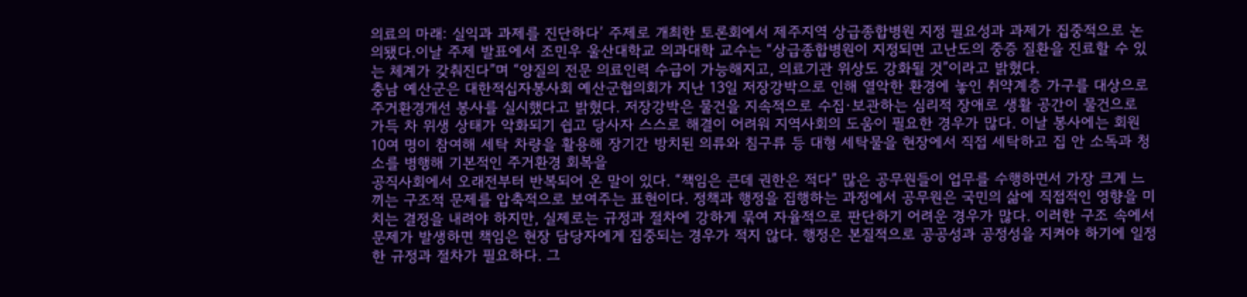의료의 마래: 실익과 과제를 진단하다’ 주제로 개최한 토론회에서 제주지역 상급종합병원 지정 필요성과 과제가 집중적으로 논의됐다.이날 주제 발표에서 조민우 울산대학교 의과대학 교수는 “상급종합병원이 지정되면 고난도의 중증 질환을 진료할 수 있는 체계가 갖춰진다”며 “양질의 전문 의료인력 수급이 가능해지고, 의료기관 위상도 강화될 것”이라고 밝혔다.
충남 예산군은 대한적십자봉사회 예산군협의회가 지난 13일 저장강박으로 인해 열악한 환경에 놓인 취약계층 가구를 대상으로 주거환경개선 봉사를 실시했다고 밝혔다. 저장강박은 물건을 지속적으로 수집·보관하는 심리적 장애로 생활 공간이 물건으로 가득 차 위생 상태가 악화되기 쉽고 당사자 스스로 해결이 어려워 지역사회의 도움이 필요한 경우가 많다. 이날 봉사에는 회원 10여 명이 참여해 세탁 차량을 활용해 장기간 방치된 의류와 침구류 등 대형 세탁물을 현장에서 직접 세탁하고 집 안 소독과 청소를 병행해 기본적인 주거환경 회복을
공직사회에서 오래전부터 반복되어 온 말이 있다. “책임은 큰데 권한은 적다” 많은 공무원들이 업무를 수행하면서 가장 크게 느끼는 구조적 문제를 압축적으로 보여주는 표현이다. 정책과 행정을 집행하는 과정에서 공무원은 국민의 삶에 직접적인 영향을 미치는 결정을 내려야 하지만, 실제로는 규정과 절차에 강하게 묶여 자율적으로 판단하기 어려운 경우가 많다. 이러한 구조 속에서 문제가 발생하면 책임은 현장 담당자에게 집중되는 경우가 적지 않다. 행정은 본질적으로 공공성과 공정성을 지켜야 하기에 일정한 규정과 절차가 필요하다. 그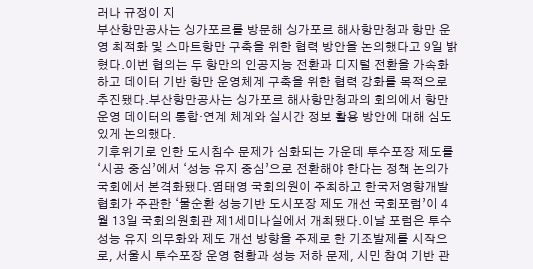러나 규정이 지
부산항만공사는 싱가포르를 방문해 싱가포르 해사항만청과 항만 운영 최적화 및 스마트항만 구축을 위한 협력 방안을 논의했다고 9일 밝혔다.이번 협의는 두 항만의 인공지능 전환과 디지털 전환을 가속화하고 데이터 기반 항만 운영체계 구축을 위한 협력 강화를 목적으로 추진됐다.부산항만공사는 싱가포르 해사항만청과의 회의에서 항만 운영 데이터의 통합·연계 체계와 실시간 정보 활용 방안에 대해 심도 있게 논의했다.
기후위기로 인한 도시침수 문제가 심화되는 가운데 투수포장 제도를 ‘시공 중심’에서 ‘성능 유지 중심’으로 전환해야 한다는 정책 논의가 국회에서 본격화됐다.염태영 국회의원이 주최하고 한국저영향개발협회가 주관한 ‘물순환 성능기반 도시포장 제도 개선 국회포럼’이 4월 13일 국회의원회관 제1세미나실에서 개최됐다.이날 포럼은 투수성능 유지 의무화와 제도 개선 방향을 주제로 한 기조발제를 시작으로, 서울시 투수포장 운영 현황과 성능 저하 문제, 시민 참여 기반 관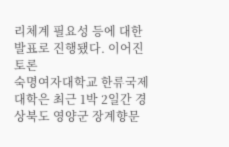리체계 필요성 등에 대한 발표로 진행됐다. 이어진 토론
숙명여자대학교 한류국제대학은 최근 1박 2일간 경상북도 영양군 장계향문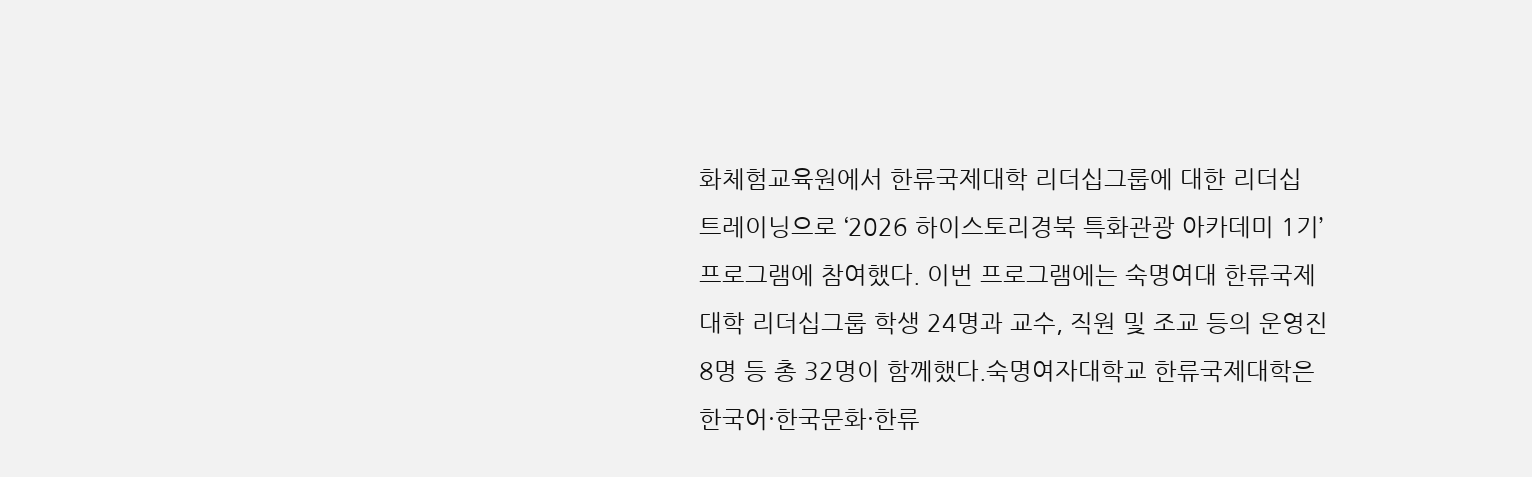화체험교육원에서 한류국제대학 리더십그룹에 대한 리더십 트레이닝으로 ‘2026 하이스토리경북 특화관광 아카데미 1기’ 프로그램에 참여했다. 이번 프로그램에는 숙명여대 한류국제대학 리더십그룹 학생 24명과 교수, 직원 및 조교 등의 운영진 8명 등 총 32명이 함께했다.숙명여자대학교 한류국제대학은 한국어·한국문화·한류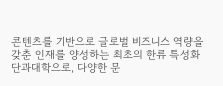콘텐츠를 기반으로 글로벌 비즈니스 역량을 갖춘 인재를 양성하는 최초의 한류 특성화 단과대학으로, 다양한 문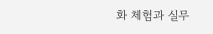화 체험과 실무